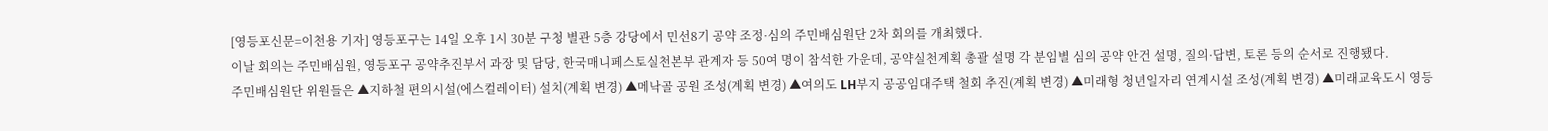[영등포신문=이천용 기자] 영등포구는 14일 오후 1시 30분 구청 별관 5층 강당에서 민선8기 공약 조정·심의 주민배심원단 2차 회의를 개최했다.
이날 회의는 주민배심원, 영등포구 공약추진부서 과장 및 담당, 한국매니페스토실천본부 관계자 등 50여 명이 참석한 가운데, 공약실천계획 총괄 설명 각 분임별 심의 공약 안건 설명, 질의·답변, 토론 등의 순서로 진행됐다.
주민배심원단 위원들은 ▲지하철 편의시설(에스컬레이터) 설치(계획 변경) ▲메낙골 공원 조성(계획 변경) ▲여의도 LH부지 공공임대주택 철회 추진(계획 변경) ▲미래형 청년일자리 연계시설 조성(계획 변경) ▲미래교육도시 영등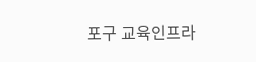포구 교육인프라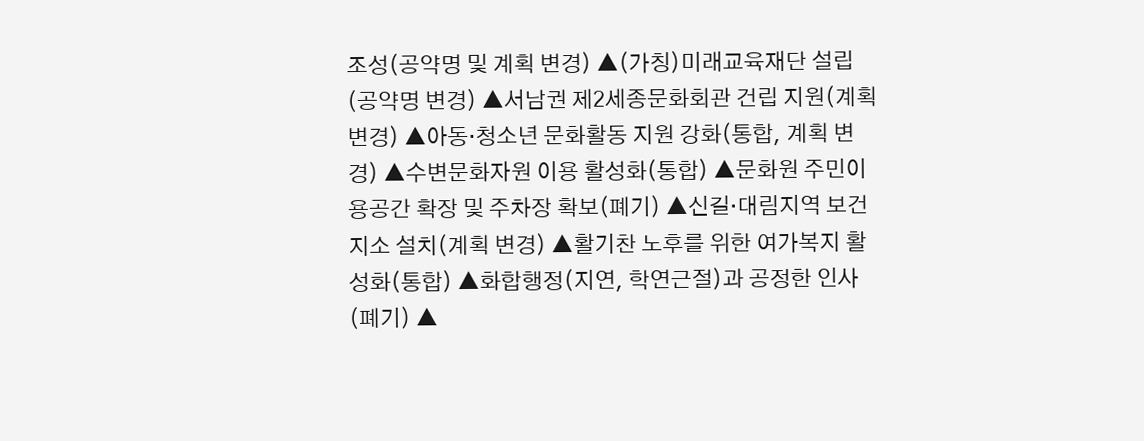조성(공약명 및 계획 변경) ▲(가칭)미래교육재단 설립(공약명 변경) ▲서남권 제2세종문화회관 건립 지원(계획 변경) ▲아동·청소년 문화활동 지원 강화(통합, 계획 변경) ▲수변문화자원 이용 활성화(통합) ▲문화원 주민이용공간 확장 및 주차장 확보(폐기) ▲신길·대림지역 보건지소 설치(계획 변경) ▲활기찬 노후를 위한 여가복지 활성화(통합) ▲화합행정(지연, 학연근절)과 공정한 인사(폐기) ▲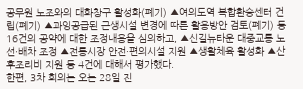공무원 노조와의 대화창구 활성화(폐기) ▲여의도역 복합환승센터 건립(폐기) ▲과잉공급된 근생시설 변경에 따른 활용방안 검토(폐기) 등 16건의 공약에 대한 조정내용을 심의하고, ▲신길뉴타운 대중교통 노선·배차 조정 ▲전통시장 안전·편의시설 지원 ▲생활체육 활성화 ▲산후조리비 지원 등 4건에 대해서 평가했다.
한편, 3차 회의는 오는 28일 진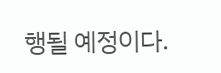행될 예정이다.